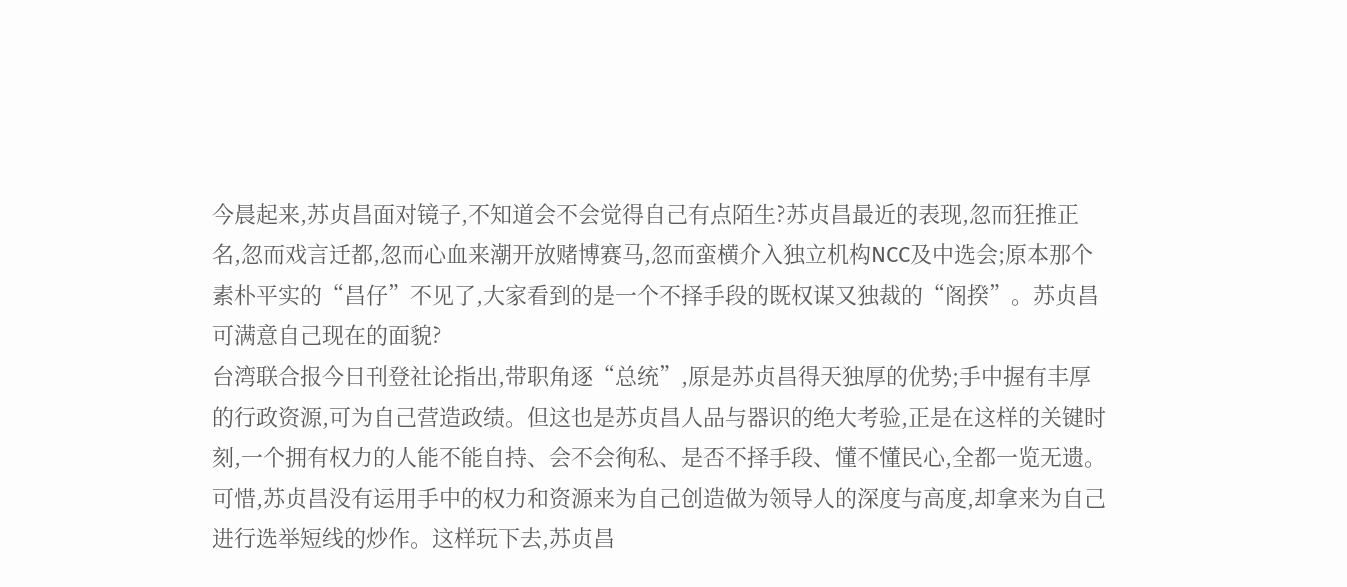今晨起来,苏贞昌面对镜子,不知道会不会觉得自己有点陌生?苏贞昌最近的表现,忽而狂推正名,忽而戏言迁都,忽而心血来潮开放赌博赛马,忽而蛮横介入独立机构NCC及中选会;原本那个素朴平实的“昌仔”不见了,大家看到的是一个不择手段的既权谋又独裁的“阁揆”。苏贞昌可满意自己现在的面貌?
台湾联合报今日刊登社论指出,带职角逐“总统”,原是苏贞昌得天独厚的优势;手中握有丰厚的行政资源,可为自己营造政绩。但这也是苏贞昌人品与器识的绝大考验,正是在这样的关键时刻,一个拥有权力的人能不能自持、会不会徇私、是否不择手段、懂不懂民心,全都一览无遗。
可惜,苏贞昌没有运用手中的权力和资源来为自己创造做为领导人的深度与高度,却拿来为自己进行选举短线的炒作。这样玩下去,苏贞昌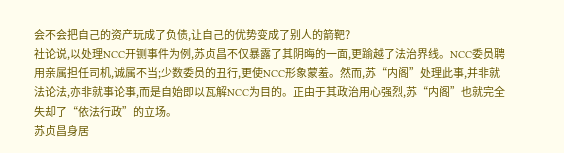会不会把自己的资产玩成了负债,让自己的优势变成了别人的箭靶?
社论说,以处理NCC开铡事件为例,苏贞昌不仅暴露了其阴晦的一面,更踰越了法治界线。NCC委员聘用亲属担任司机,诚属不当;少数委员的丑行,更使NCC形象蒙羞。然而,苏“内阁”处理此事,并非就法论法,亦非就事论事,而是自始即以瓦解NCC为目的。正由于其政治用心强烈,苏“内阁”也就完全失却了“依法行政”的立场。
苏贞昌身居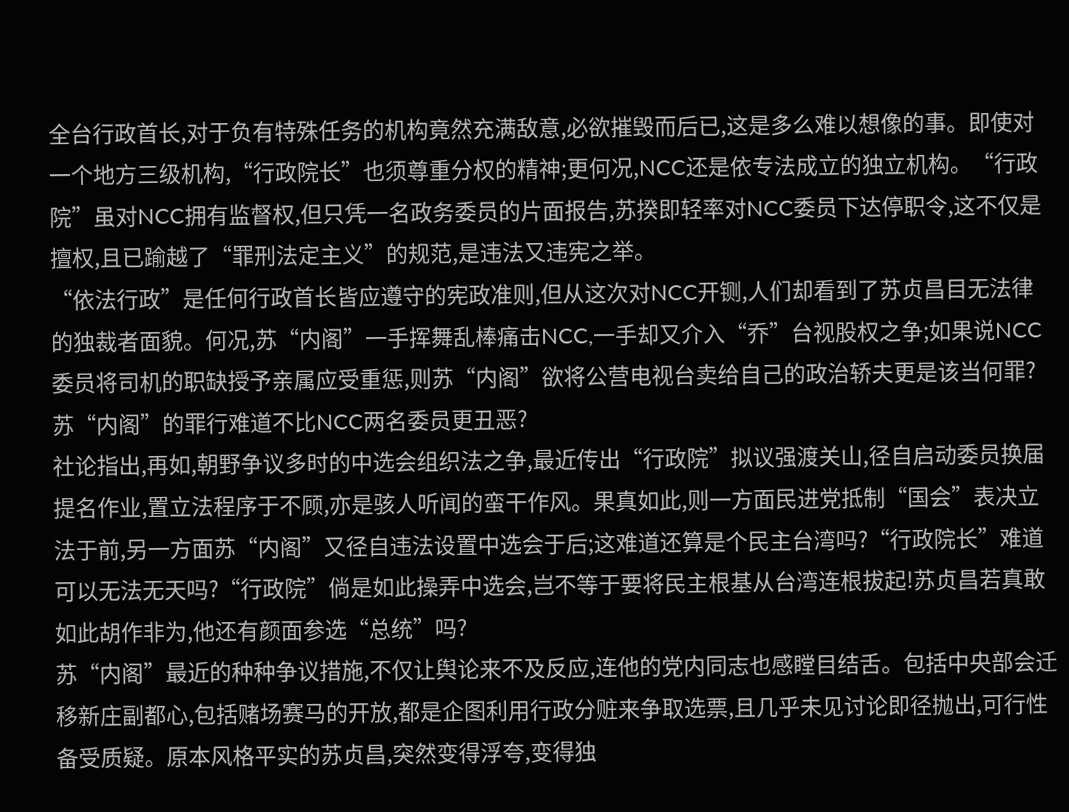全台行政首长,对于负有特殊任务的机构竟然充满敌意,必欲摧毁而后已,这是多么难以想像的事。即使对一个地方三级机构,“行政院长”也须尊重分权的精神;更何况,NCC还是依专法成立的独立机构。“行政院”虽对NCC拥有监督权,但只凭一名政务委员的片面报告,苏揆即轻率对NCC委员下达停职令,这不仅是擅权,且已踰越了“罪刑法定主义”的规范,是违法又违宪之举。
“依法行政”是任何行政首长皆应遵守的宪政准则,但从这次对NCC开铡,人们却看到了苏贞昌目无法律的独裁者面貌。何况,苏“内阁”一手挥舞乱棒痛击NCC,一手却又介入“乔”台视股权之争;如果说NCC委员将司机的职缺授予亲属应受重惩,则苏“内阁”欲将公营电视台卖给自己的政治轿夫更是该当何罪?苏“内阁”的罪行难道不比NCC两名委员更丑恶?
社论指出,再如,朝野争议多时的中选会组织法之争,最近传出“行政院”拟议强渡关山,径自启动委员换届提名作业,置立法程序于不顾,亦是骇人听闻的蛮干作风。果真如此,则一方面民进党抵制“国会”表决立法于前,另一方面苏“内阁”又径自违法设置中选会于后;这难道还算是个民主台湾吗?“行政院长”难道可以无法无天吗?“行政院”倘是如此操弄中选会,岂不等于要将民主根基从台湾连根拔起!苏贞昌若真敢如此胡作非为,他还有颜面参选“总统”吗?
苏“内阁”最近的种种争议措施,不仅让舆论来不及反应,连他的党内同志也感瞠目结舌。包括中央部会迁移新庄副都心,包括赌场赛马的开放,都是企图利用行政分赃来争取选票,且几乎未见讨论即径抛出,可行性备受质疑。原本风格平实的苏贞昌,突然变得浮夸,变得独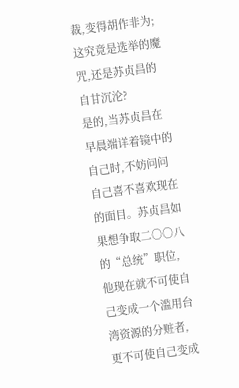裁,变得胡作非为;这究竟是选举的魔咒,还是苏贞昌的自甘沉沦?
是的,当苏贞昌在早晨端详着镜中的自己时,不妨问问自己喜不喜欢现在的面目。苏贞昌如果想争取二○○八的“总统”职位,他现在就不可使自己变成一个滥用台湾资源的分赃者,更不可使自己变成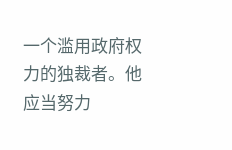一个滥用政府权力的独裁者。他应当努力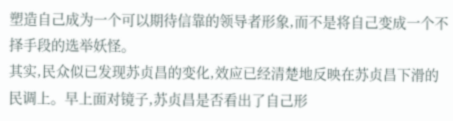塑造自己成为一个可以期待信靠的领导者形象,而不是将自己变成一个不择手段的选举妖怪。
其实,民众似已发现苏贞昌的变化,效应已经清楚地反映在苏贞昌下滑的民调上。早上面对镜子,苏贞昌是否看出了自己形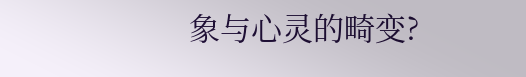象与心灵的畸变?